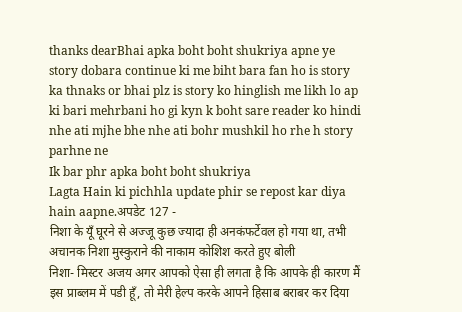thanks dearBhai apka boht boht shukriya apne ye story dobara continue ki me biht bara fan ho is story ka thnaks or bhai plz is story ko hinglish me likh lo ap ki bari mehrbani ho gi kyn k boht sare reader ko hindi nhe ati mjhe bhe nhe ati bohr mushkil ho rhe h story parhne ne
Ik bar phr apka boht boht shukriya
Lagta Hain ki pichhla update phir se repost kar diya hain aapne.अपडेट 127 -
निशा के यूँ घूरने से अज्जू कुछ ज्यादा ही अनकंफर्टेवल हो गया था, तभी अचानक निशा मुस्कुराने की नाकाम कोशिश करते हुए बोली
निशा- मिस्टर अजय अगर आपको ऐसा ही लगता है कि आपके ही कारण मैं इस प्राब्लम में पडी हूँ, तो मेरी हेल्प करके आपने हिसाब बराबर कर दिया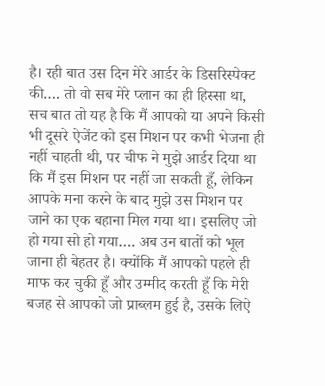है। रही बात उस दिन मेरे आर्डर के डिसरिस्पेक्ट की…. तो वो सब मेरे प्लान का ही हिस्सा था, सच बात तो यह है कि मैं आपको या अपने किसी भी दूसरे ऐजेंट को इस मिशन पर कभी भेजना ही नहीं चाहती थी, पर चीफ ने मुझे आर्डर दिया था कि मैं इस मिशन पर नहीं जा सकती हूँ, लेकिन आपके मना करने के बाद मुझे उस मिशन पर जाने का एक बहाना मिल गया था। इसलिए जो हो गया सो हो गया…. अब उन बातों को भूल जाना ही बेहतर है। क्योंकि मैं आपको पहले ही माफ कर चुकी हूँ और उम्मीद करती हूँ कि मेरी बजह से आपको जो प्राब्लम हुई है, उसके लिऐ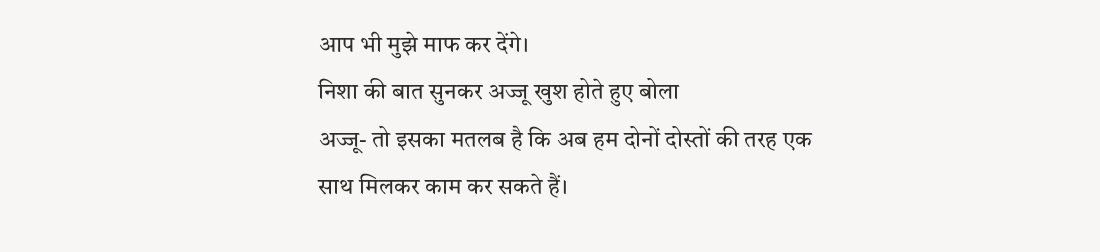आप भी मुझे माफ कर देंगे।
निशा की बात सुनकर अज्जू खुश होते हुए बोला
अज्जू- तो इसका मतलब है कि अब हम दोनों दोस्तों की तरह एक साथ मिलकर काम कर सकते हैं।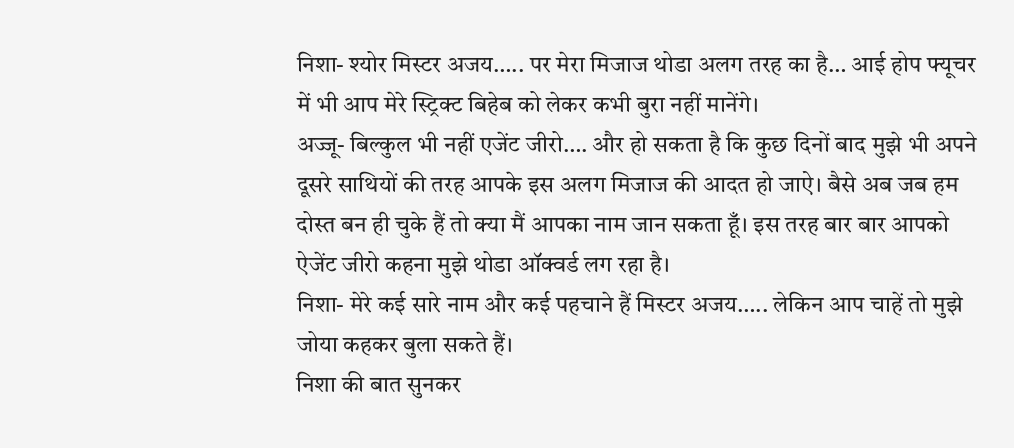निशा- श्योर मिस्टर अजय….. पर मेरा मिजाज थोडा अलग तरह का है… आई होप फ्यूचर में भी आप मेरे स्ट्रिक्ट बिहेब को लेकर कभी बुरा नहीं मानेंगे।
अज्जू- बिल्कुल भी नहीं एजेंट जीरो…. और हो सकता है कि कुछ दिनों बाद मुझे भी अपने दूसरे साथियों की तरह आपके इस अलग मिजाज की आदत हो जाऐ। बैसे अब जब हम दोस्त बन ही चुके हैं तो क्या मैं आपका नाम जान सकता हूँ। इस तरह बार बार आपको ऐजेंट जीरो कहना मुझे थोडा ऑक्वर्ड लग रहा है।
निशा- मेरे कई सारे नाम और कई पहचाने हैं मिस्टर अजय….. लेकिन आप चाहें तो मुझे जोया कहकर बुला सकते हैं।
निशा की बात सुनकर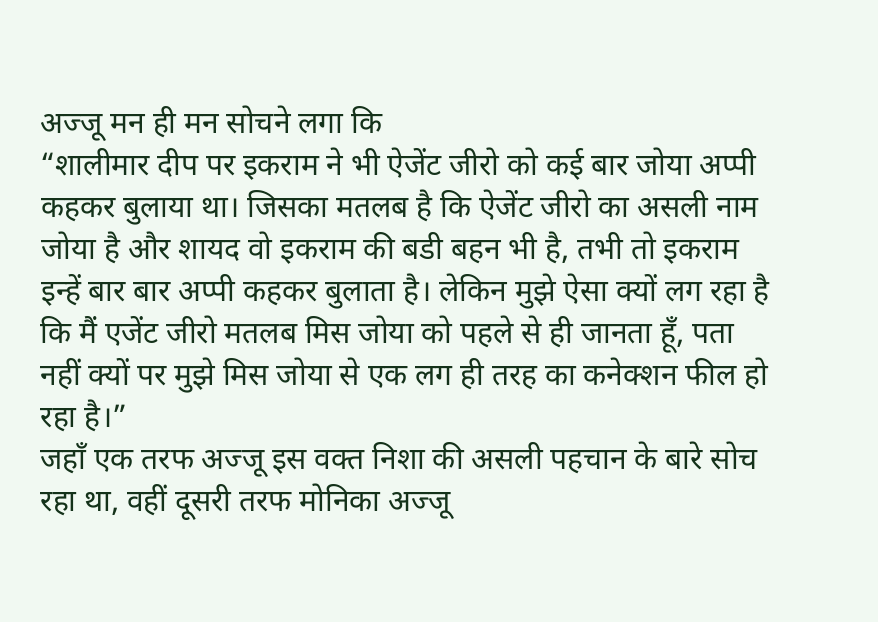अज्जू मन ही मन सोचने लगा कि
“शालीमार दीप पर इकराम ने भी ऐजेंट जीरो को कई बार जोया अप्पी कहकर बुलाया था। जिसका मतलब है कि ऐजेंट जीरो का असली नाम जोया है और शायद वो इकराम की बडी बहन भी है, तभी तो इकराम इन्हें बार बार अप्पी कहकर बुलाता है। लेकिन मुझे ऐसा क्यों लग रहा है कि मैं एजेंट जीरो मतलब मिस जोया को पहले से ही जानता हूँ, पता नहीं क्यों पर मुझे मिस जोया से एक लग ही तरह का कनेक्शन फील हो रहा है।”
जहाँ एक तरफ अज्जू इस वक्त निशा की असली पहचान के बारे सोच रहा था, वहीं दूसरी तरफ मोनिका अज्जू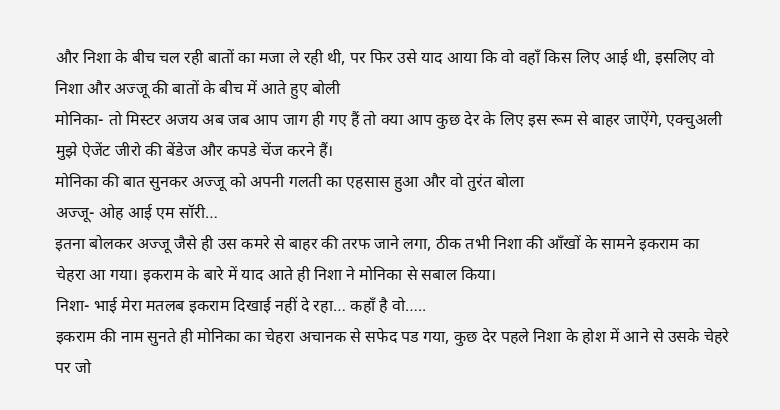और निशा के बीच चल रही बातों का मजा ले रही थी, पर फिर उसे याद आया कि वो वहाँ किस लिए आई थी, इसलिए वो निशा और अज्जू की बातों के बीच में आते हुए बोली
मोनिका- तो मिस्टर अजय अब जब आप जाग ही गए हैं तो क्या आप कुछ देर के लिए इस रूम से बाहर जाऐंगे, एक्चुअली मुझे ऐजेंट जीरो की बेंडेज और कपडे चेंज करने हैं।
मोनिका की बात सुनकर अज्जू को अपनी गलती का एहसास हुआ और वो तुरंत बोला
अज्जू- ओह आई एम सॉरी…
इतना बोलकर अज्जू जैसे ही उस कमरे से बाहर की तरफ जाने लगा, ठीक तभी निशा की आँखों के सामने इकराम का चेहरा आ गया। इकराम के बारे में याद आते ही निशा ने मोनिका से सबाल किया।
निशा- भाई मेरा मतलब इकराम दिखाई नहीं दे रहा… कहाँ है वो…..
इकराम की नाम सुनते ही मोनिका का चेहरा अचानक से सफेद पड गया, कुछ देर पहले निशा के होश में आने से उसके चेहरे पर जो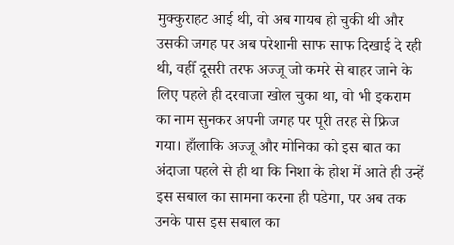मुक्कुराहट आई थी, वो अब गायब हो चुकी थी और उसकी जगह पर अब परेशानी साफ साफ दिखाई दे रही थी, वहीँ दूसरी तरफ अज्जू जो कमरे से बाहर जाने के लिए पहले ही दरवाजा खोल चुका था, वो भी इकराम का नाम सुनकर अपनी जगह पर पूरी तरह से फ्रिज गया। हाँलाकि अज्जू और मोनिका को इस बात का अंदाजा पहले से ही था कि निशा के होश में आते ही उन्हें इस सबाल का सामना करना ही पडेगा, पर अब तक उनके पास इस सबाल का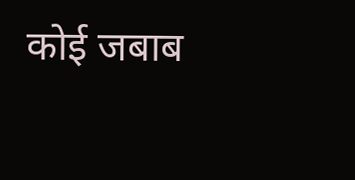कोई जबाब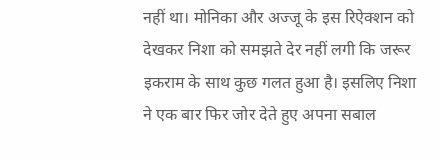नहीं था। मोनिका और अज्जू के इस रिऐक्शन को देखकर निशा को समझते देर नहीं लगी कि जरूर इकराम के साथ कुछ गलत हुआ है। इसलिए निशा ने एक बार फिर जोर देते हुए अपना सबाल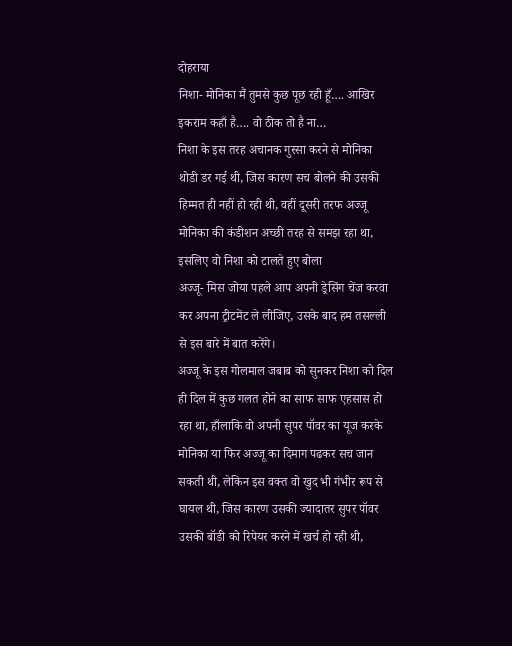दोहराया
निशा- मोनिका मैं तुमसे कुछ पूछ रही हूँ…. आखिर इकराम कहाँ है…. वो ठीक तो है ना…
निशा के इस तरह अचानक गुस्सा करने से मोनिका थोडी डर गई थी, जिस कारण सच बोलने की उसकी हिम्मत ही नहीं हो रही थी, वहीं दूसरी तरफ अज्जू मोनिका की कंडीशन अच्छी तरह से समझ रहा था, इसलिए वो निशा को टालते हुए बोला
अज्जू- मिस जोया पहले आप अपनी ड्रेसिंग चेंज करवा कर अपना ट्रीटमेंट ले लीजिए, उसके बाद हम तसल्ली से इस बारे में बात करेंगे।
अज्जू के इस गोलमाल जबाब को सुनकर निशा को दिल ही दिल में कुछ गलत होने का साफ साफ एहसास हो रहा था, हाँलाकि वो अपनी सुपर पॉवर का यूज करके मोनिका या फिर अज्जू का दिमाग पढकर सच जान सकती थी, लेकिन इस वक्त वो खुद भी गंभीर रूप से घायल थी, जिस कारण उसकी ज्यादातर सुपर पॉवर उसकी बॉडी को रिपेयर करने में खर्च हो रही थी,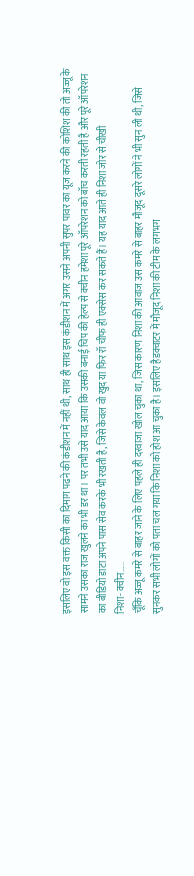इसलिए वो इस वक्त किसी का दिमाग पढने की कंडीशन में नहीं थी, साथ ही साथ इस कंडीशन में अगर उसने अपनी सुपर पावर का यूज करने की कोशिश की तो अज्जू के सामने उसका राज खुलने का भी डर था। पर तभी उसे याद आया कि उसकी बनाई चिप की हेल्प से क्वीन हमेशा पूरे ऑपरेशन को बॉच करती रहती है और पूरे ऑपरेशन का बीडियो डाटा अपने पास सेव करके भी रखती है, जिसे केवल वो खुद या फिर रॉ चीफ ही एक्सेस कर सकते हैं। यह याद आते ही निशा जोर से चीखी
निशा- क्वीन…..
चूँकि अज्जू कमरे से बाहर जाने के लिए पहले ही दरवाजा खोल चुका था, जिस कारण निशा की आवाज उस कमरे से बाहर मौजूद दूसरे लोगों ने भी सुन ली थी, जिसे सुनकर सभी लोगों को पता चल गया कि निशा को होश आ चुका है। इसलिए हैडक्वाटर में मौजूद निशा की टीम के लगभग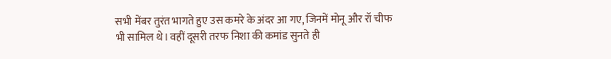सभी मेंबर तुरंत भागते हुए उस कमरे के अंदर आ गए, जिनमें मोनू और रॉ चीफ भी सामिल थे। वहीं दूसरी तरफ निशा की कमांड सुनते ही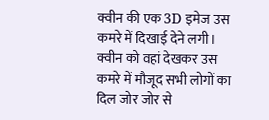क्वीन की एक 3D इमेज उस कमरे में दिखाई देने लगी। क्वीन को वहां देखकर उस कमरे में मौजूद सभी लोगों का दिल जोर जोर से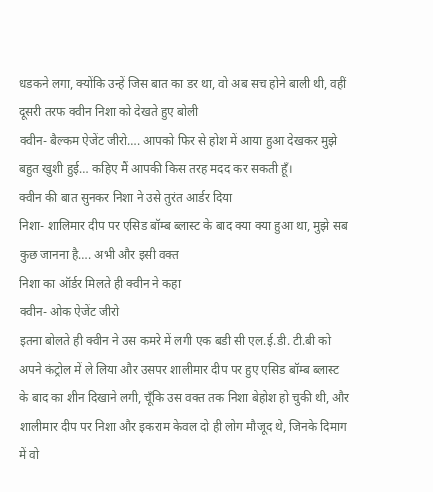धडकने लगा, क्योंकि उन्हें जिस बात का डर था, वो अब सच होने बाली थी, वहीं दूसरी तरफ क्वीन निशा को देखते हुए बोली
क्वीन- बैल्कम ऐजेंट जीरो…. आपको फिर से होश में आया हुआ देखकर मुझे बहुत खुशी हुई… कहिए मैं आपकी किस तरह मदद कर सकती हूँ।
क्वीन की बात सुनकर निशा ने उसे तुरंत आर्डर दिया
निशा- शालिमार दीप पर एसिड बॉम्ब ब्लास्ट के बाद क्या क्या हुआ था, मुझे सब कुछ जानना है…. अभी और इसी वक्त
निशा का ऑर्डर मिलते ही क्वीन ने कहा
क्वीन- ओक ऐजेंट जीरो
इतना बोलते ही क्वीन ने उस कमरे में लगी एक बडी सी एल.ई.डी. टी.बी को अपने कंट्रोल में ले लिया और उसपर शालीमार दीप पर हुए एसिड बॉम्ब ब्लास्ट के बाद का शीन दिखाने लगी, चूँकि उस वक्त तक निशा बेहोश हो चुकी थी, और शालीमार दीप पर निशा और इकराम केवल दो ही लोग मौजूद थे, जिनके दिमाग में वो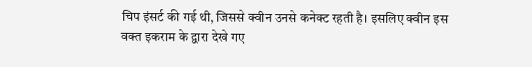चिप इंसर्ट की गई थी, जिससे क्वीन उनसे कनेक्ट रहती है। इसलिए क्वीन इस वक्त इकराम के द्वारा देखे गए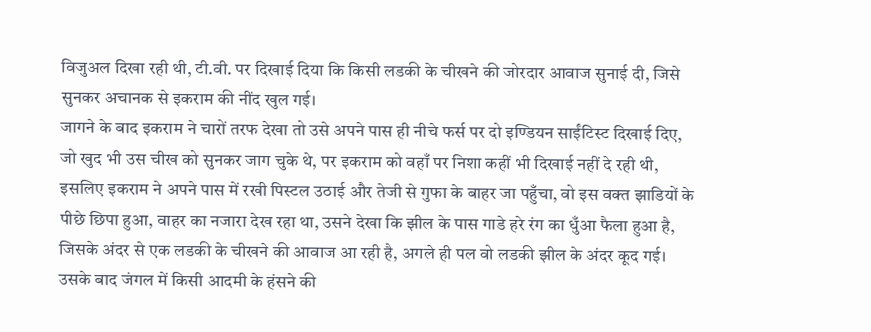विजुअल दिखा रही थी, टी.वी. पर दिखाई दिया कि किसी लडकी के चीखने की जोरदार आवाज सुनाई दी, जिसे सुनकर अचानक से इकराम की नींद खुल गई।
जागने के बाद इकराम ने चारों तरफ देखा तो उसे अपने पास ही नीचे फर्स पर दो इण्डियन साईंटिस्ट दिखाई दिए, जो खुद भी उस चीख को सुनकर जाग चुके थे, पर इकराम को वहाँ पर निशा कहीं भी दिखाई नहीं दे रही थी, इसलिए इकराम ने अपने पास में रखी पिस्टल उठाई और तेजी से गुफा के बाहर जा पहुँचा, वो इस वक्त झाडियों के पीछे छिपा हुआ, वाहर का नजारा देख रहा था, उसने देखा कि झील के पास गाडे हरे रंग का धुँआ फैला हुआ है, जिसके अंदर से एक लडकी के चीखने की आवाज आ रही है, अगले ही पल वो लडकी झील के अंदर कूद गई।
उसके बाद जंगल में किसी आदमी के हंसने की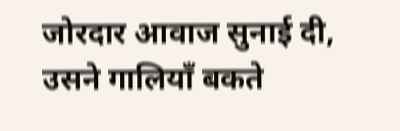जोरदार आवाज सुनाई दी, उसने गालियाँ बकते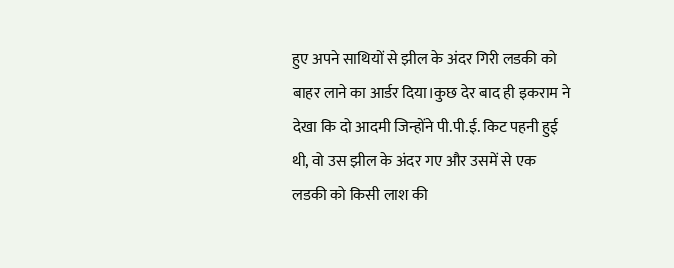हुए अपने साथियों से झील के अंदर गिरी लडकी को बाहर लाने का आर्डर दिया।कुछ देर बाद ही इकराम ने देखा कि दो आदमी जिन्होंने पी.पी.ई. किट पहनी हुई थी, वो उस झील के अंदर गए और उसमें से एक लडकी को किसी लाश की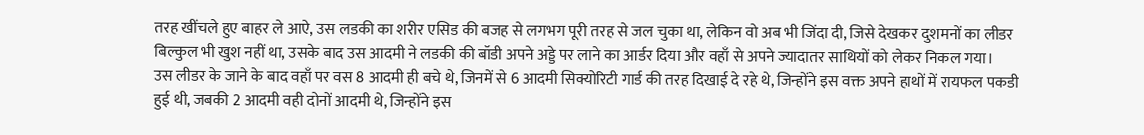तरह खींचले हुए बाहर ले आऐ, उस लडकी का शरीर एसिड की बजह से लगभग पूरी तरह से जल चुका था, लेकिन वो अब भी जिंदा दी, जिसे देखकर दुशमनों का लीडर बिल्कुल भी खुश नहीं था, उसके बाद उस आदमी ने लडकी की बॉडी अपने अड्डे पर लाने का आर्डर दिया और वहाँ से अपने ज्यादातर साथियों को लेकर निकल गया।
उस लीडर के जाने के बाद वहाँ पर वस 8 आदमी ही बचे थे, जिनमें से 6 आदमी सिक्योरिटी गार्ड की तरह दिखाई दे रहे थे, जिन्होंने इस वक्त अपने हाथों में रायफल पकडी हुई थी, जबकी 2 आदमी वही दोनों आदमी थे, जिन्होंने इस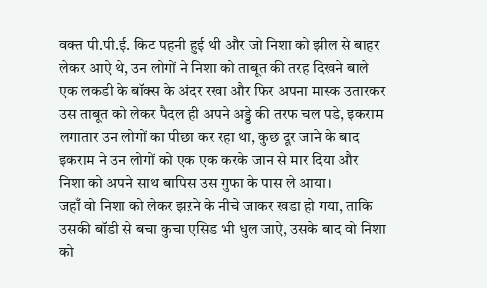वक्त पी.पी.ई. किट पहनी हुई थी और जो निशा को झील से बाहर लेकर आऐ थे, उन लोगों ने निशा को ताबूत की तरह दिखने बाले एक लकडी के बॉक्स के अंदर रखा और फिर अपना मास्क उतारकर उस ताबूत को लेकर पैदल ही अपने अड्डे की तरफ चल पडे, इकराम लगातार उन लोगों का पीछा कर रहा था, कुछ दूर जाने के बाद इकराम ने उन लोगों को एक एक करके जान से मार दिया और निशा को अपने साथ बापिस उस गुफा के पास ले आया।
जहाँ वो निशा को लेकर झऱने के नीचे जाकर खडा हो गया, ताकि उसकी बॉडी से बचा कुचा एसिड भी धुल जाऐ, उसके बाद वो निशा को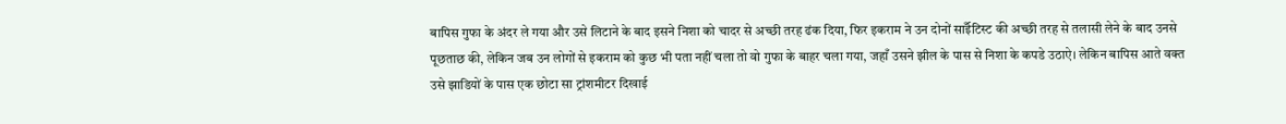बापिस गुफा के अंदर ले गया और उसे लिटाने के बाद इसने निशा को चादर से अच्छी तरह ढंक दिया, फिर इकराम ने उन दोनों साईँटिस्ट की अच्छी तरह से तलासी लेने के बाद उनसे पूछताछ की, लेकिन जब उन लोगों से इकराम को कुछ भी पता नहीं चला तो वो गुफा के बाहर चला गया, जहाँ उसने झील के पास से निशा के कपडे उठाऐ। लेकिन बापिस आते वक्त उसे झाडियों के पास एक छोटा सा ट्रांशमीटर दिखाई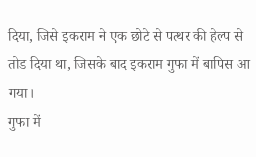दिया, जिसे इकराम ने एक छोटे से पत्थर की हेल्प से तोड दिया था, जिसके बाद इकराम गुफा में बापिस आ गया।
गुफा में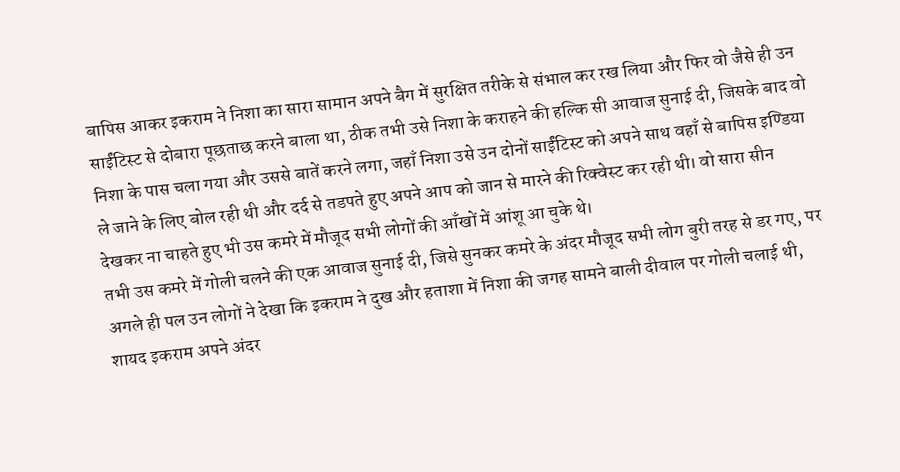बापिस आकर इकराम ने निशा का सारा सामान अपने बैग में सुरक्षित तरीके से संभाल कर रख लिया और फिर वो जैसे ही उन साईंटिस्ट से दोबारा पूछताछ करने बाला था, ठीक तभी उसे निशा के कराहने की हल्कि सी आवाज सुनाई दी, जिसके बाद वो निशा के पास चला गया और उससे बातें करने लगा, जहाँ निशा उसे उन दोनों साईंटिस्ट को अपने साथ वहाँ से बापिस इण्डिया ले जाने के लिए बोल रही थी और दर्द से तडपते हुए अपने आप को जान से मारने की रिक्वेस्ट कर रही थी। वो सारा सीन देखकर ना चाहते हुए भी उस कमरे में मौजूद सभी लोगों की आँखों में आंशू आ चुके थे।
तभी उस कमरे में गोली चलने की एक आवाज सुनाई दी, जिसे सुनकर कमरे के अंदर मौजूद सभी लोग बुरी तरह से डर गए, पर अगले ही पल उन लोगों ने देखा कि इकराम ने दुख और हताशा में निशा की जगह सामने बाली दीवाल पर गोली चलाई थी, शायद इकराम अपने अंदर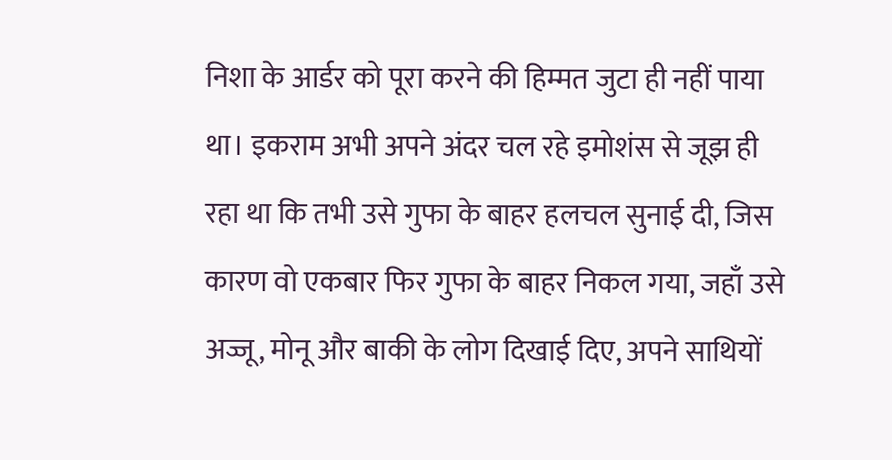निशा के आर्डर को पूरा करने की हिम्मत जुटा ही नहीं पाया था। इकराम अभी अपने अंदर चल रहे इमोशंस से जूझ ही रहा था कि तभी उसे गुफा के बाहर हलचल सुनाई दी, जिस कारण वो एकबार फिर गुफा के बाहर निकल गया, जहाँ उसे अज्जू, मोनू और बाकी के लोग दिखाई दिए, अपने साथियों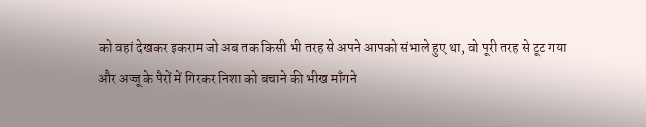को वहां देखकर इकराम जो अब तक किसी भी तरह से अपने आपको संभाले हुए था, वो पूरी तरह से टूट गया और अज्जू के पैरों में गिरकर निशा को बचाने की भीख माँगने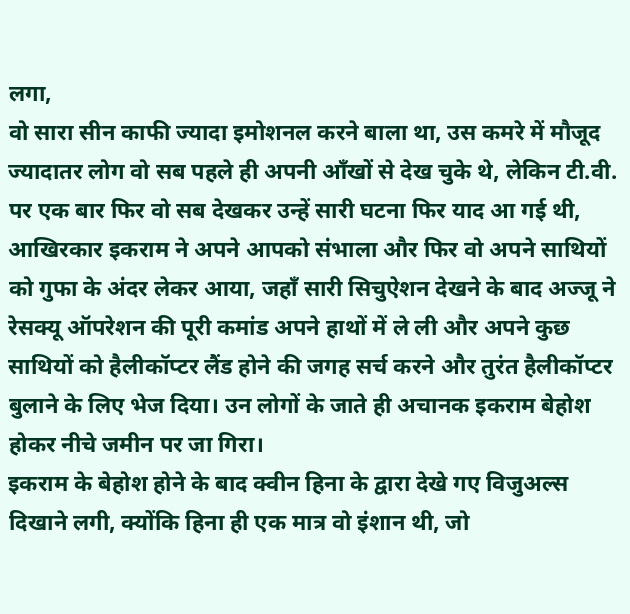लगा,
वो सारा सीन काफी ज्यादा इमोशनल करने बाला था, उस कमरे में मौजूद ज्यादातर लोग वो सब पहले ही अपनी आँखों से देख चुके थे, लेकिन टी.वी. पर एक बार फिर वो सब देखकर उन्हें सारी घटना फिर याद आ गई थी, आखिरकार इकराम ने अपने आपको संभाला और फिर वो अपने साथियों को गुफा के अंदर लेकर आया, जहाँ सारी सिचुऐशन देखने के बाद अज्जू ने रेसक्यू ऑपरेशन की पूरी कमांड अपने हाथों में ले ली और अपने कुछ साथियों को हैलीकॉप्टर लैंड होने की जगह सर्च करने और तुरंत हैलीकॉप्टर बुलाने के लिए भेज दिया। उन लोगों के जाते ही अचानक इकराम बेहोश होकर नीचे जमीन पर जा गिरा।
इकराम के बेहोश होने के बाद क्वीन हिना के द्वारा देखे गए विजुअल्स दिखाने लगी, क्योंकि हिना ही एक मात्र वो इंशान थी, जो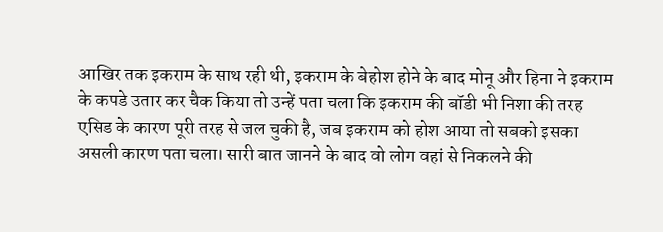आखिर तक इकराम के साथ रही थी, इकराम के बेहोश होने के बाद मोनू और हिना ने इकराम के कपडे उतार कर चैक किया तो उन्हें पता चला कि इकराम की बॉडी भी निशा की तरह एसिड के कारण पूरी तरह से जल चुकी है, जब इकराम को होश आया तो सबको इसका असली कारण पता चला। सारी बात जानने के बाद वो लोग वहां से निकलने की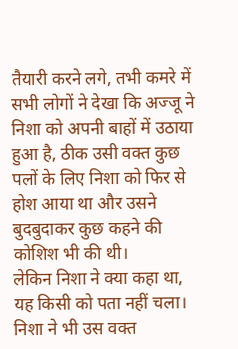तैयारी करने लगे, तभी कमरे में सभी लोगों ने देखा कि अज्जू ने निशा को अपनी बाहों में उठाया हुआ है, ठीक उसी वक्त कुछ पलों के लिए निशा को फिर से होश आया था और उसने बुदबुदाकर कुछ कहने की कोशिश भी की थी।
लेकिन निशा ने क्या कहा था, यह किसी को पता नहीं चला। निशा ने भी उस वक्त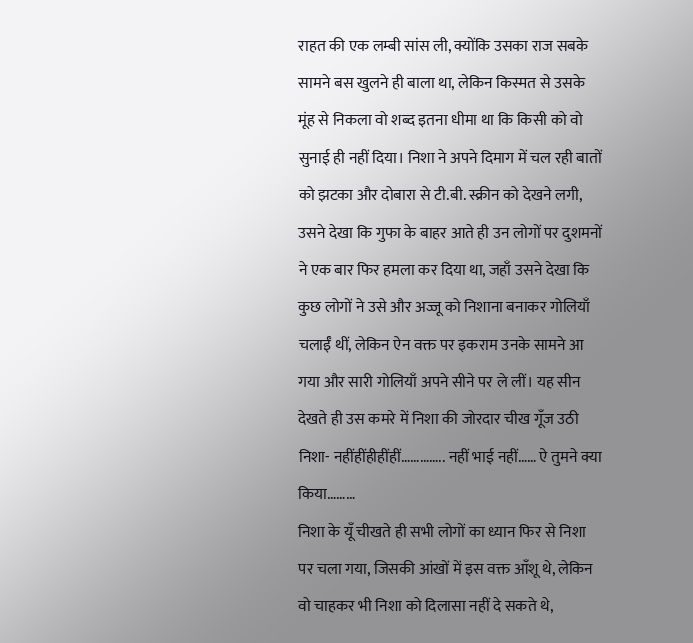राहत की एक लम्बी सांस ली, क्योंकि उसका राज सबके सामने बस खुलने ही बाला था, लेकिन किस्मत से उसके मूंह से निकला वो शब्द इतना धीमा था कि किसी को वो सुनाई ही नहीं दिया। निशा ने अपने दिमाग में चल रही बातों को झटका और दोबारा से टी.बी. स्क्रीन को देखने लगी, उसने देखा कि गुफा के बाहर आते ही उन लोगों पर दुशमनों ने एक बार फिर हमला कर दिया था, जहाँ उसने देखा कि कुछ लोगों ने उसे और अज्जू को निशाना बनाकर गोलियाँ चलाईँ थीं, लेकिन ऐन वक्त पर इकराम उनके सामने आ गया और सारी गोलियाँ अपने सीने पर ले लीं। यह सीन देखते ही उस कमरे में निशा की जोरदार चीख गूँज उठी
निशा- नहींहींहीहींहीं………….. नहीं भाई नहीं…… ऐ तुमने क्या किया………
निशा के यूँ चीखते ही सभी लोगों का ध्यान फिर से निशा पर चला गया, जिसकी आंखों में इस वक्त आँशू थे, लेकिन वो चाहकर भी निशा को दिलासा नहीं दे सकते थे,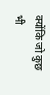क्योंकि जो कुछ भी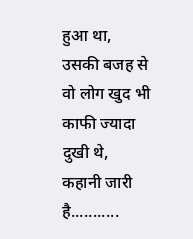हुआ था, उसकी बजह से वो लोग खुद भी काफी ज्यादा दुखी थे,
कहानी जारी है...........